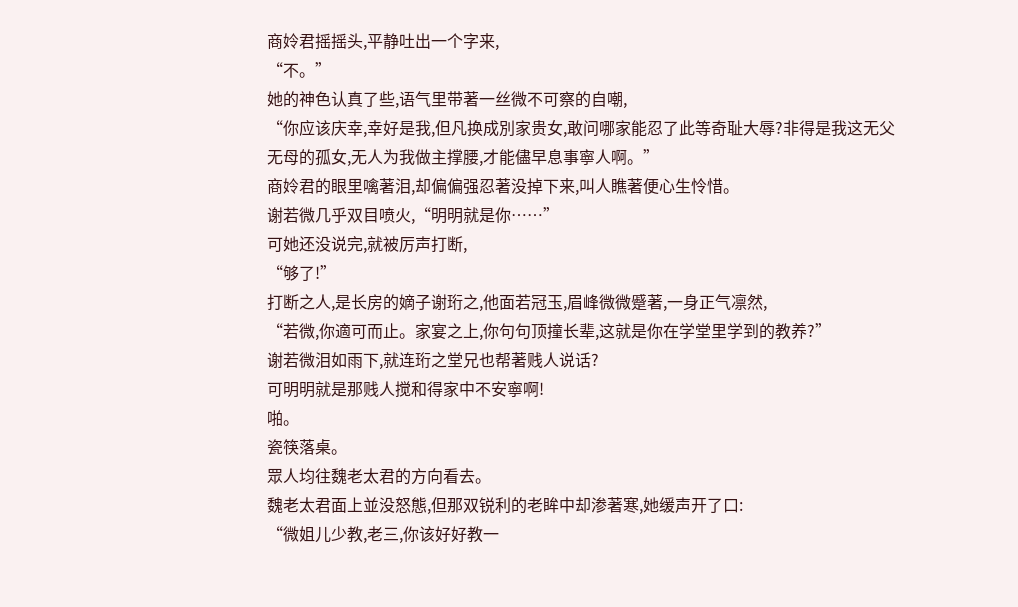商姈君摇摇头,平静吐出一个字来,
“不。”
她的神色认真了些,语气里带著一丝微不可察的自嘲,
“你应该庆幸,幸好是我,但凡换成別家贵女,敢问哪家能忍了此等奇耻大辱?非得是我这无父无母的孤女,无人为我做主撑腰,才能儘早息事寧人啊。”
商姈君的眼里噙著泪,却偏偏强忍著没掉下来,叫人瞧著便心生怜惜。
谢若微几乎双目喷火,“明明就是你……”
可她还没说完,就被厉声打断,
“够了!”
打断之人,是长房的嫡子谢珩之,他面若冠玉,眉峰微微蹙著,一身正气凛然,
“若微,你適可而止。家宴之上,你句句顶撞长辈,这就是你在学堂里学到的教养?”
谢若微泪如雨下,就连珩之堂兄也帮著贱人说话?
可明明就是那贱人搅和得家中不安寧啊!
啪。
瓷筷落桌。
眾人均往魏老太君的方向看去。
魏老太君面上並没怒態,但那双锐利的老眸中却渗著寒,她缓声开了口:
“微姐儿少教,老三,你该好好教一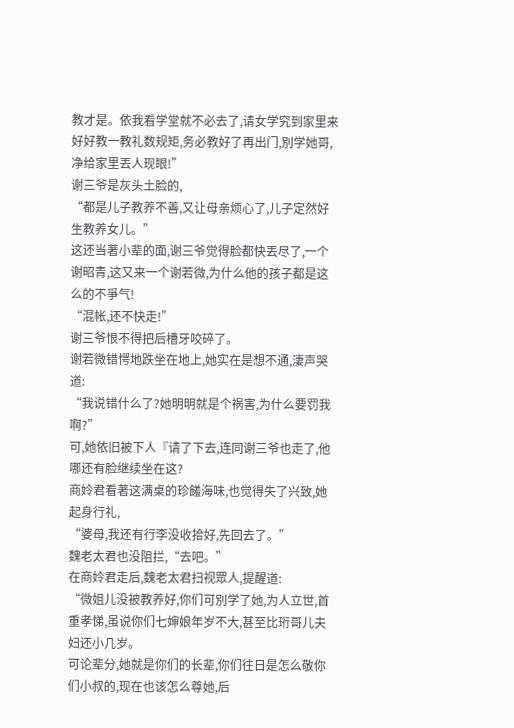教才是。依我看学堂就不必去了,请女学究到家里来好好教一教礼数规矩,务必教好了再出门,別学她哥,净给家里丟人现眼!”
谢三爷是灰头土脸的,
“都是儿子教养不善,又让母亲烦心了,儿子定然好生教养女儿。”
这还当著小辈的面,谢三爷觉得脸都快丟尽了,一个谢昭青,这又来一个谢若微,为什么他的孩子都是这么的不爭气!
“混帐,还不快走!”
谢三爷恨不得把后槽牙咬碎了。
谢若微错愕地跌坐在地上,她实在是想不通,淒声哭道:
“我说错什么了?她明明就是个祸害,为什么要罚我啊?”
可,她依旧被下人『请了下去,连同谢三爷也走了,他哪还有脸继续坐在这?
商姈君看著这满桌的珍饈海味,也觉得失了兴致,她起身行礼,
“婆母,我还有行李没收拾好,先回去了。”
魏老太君也没阻拦,“去吧。”
在商姈君走后,魏老太君扫视眾人,提醒道:
“微姐儿没被教养好,你们可別学了她,为人立世,首重孝悌,虽说你们七婶娘年岁不大,甚至比珩哥儿夫妇还小几岁。
可论辈分,她就是你们的长辈,你们往日是怎么敬你们小叔的,现在也该怎么尊她,后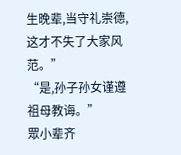生晚辈,当守礼崇德,这才不失了大家风范。”
“是,孙子孙女谨遵祖母教诲。”
眾小辈齐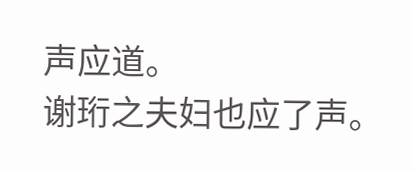声应道。
谢珩之夫妇也应了声。